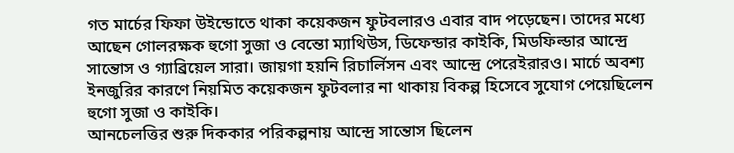গত মার্চের ফিফা উইন্ডোতে থাকা কয়েকজন ফুটবলারও এবার বাদ পড়েছেন। তাদের মধ্যে আছেন গোলরক্ষক হুগো সুজা ও বেন্তো ম্যাথিউস, ডিফেন্ডার কাইকি, মিডফিল্ডার আন্দ্রে সান্তোস ও গ্যাব্রিয়েল সারা। জায়গা হয়নি রিচার্লিসন এবং আন্দ্রে পেরেইরারও। মার্চে অবশ্য ইনজুরির কারণে নিয়মিত কয়েকজন ফুটবলার না থাকায় বিকল্প হিসেবে সুযোগ পেয়েছিলেন হুগো সুজা ও কাইকি।
আনচেলত্তির শুরু দিককার পরিকল্পনায় আন্দ্রে সান্তোস ছিলেন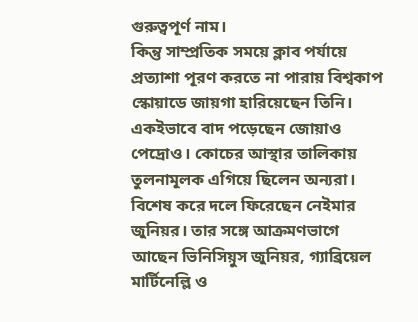গুরুত্বপূর্ণ নাম।
কিন্তু সাম্প্রতিক সময়ে ক্লাব পর্যায়ে প্রত্যাশা পূরণ করতে না পারায় বিশ্বকাপ স্কোয়াডে জায়গা হারিয়েছেন তিনি। একইভাবে বাদ পড়েছেন জোয়াও পেদ্রোও। কোচের আস্থার তালিকায় তুলনামূলক এগিয়ে ছিলেন অন্যরা। বিশেষ করে দলে ফিরেছেন নেইমার জুনিয়র। তার সঙ্গে আক্রমণভাগে আছেন ভিনিসিয়ুস জুনিয়র, গ্যাব্রিয়েল মার্টিনেল্লি ও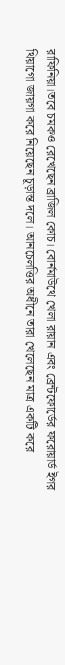রাফিনিয়া।তবে চমকও রেখেছেন ব্রাজিল কোচ। বোর্নমাউথে খেলা রায়ান এবং ব্রেন্টফোর্ডের ফরোয়ার্ড ইগর থিয়াগো জায়গা করে নিয়েছেন চূড়ান্ত দলে। আনচেলত্তির অধীনে তারা খেলেছেন মাত্র একটি করে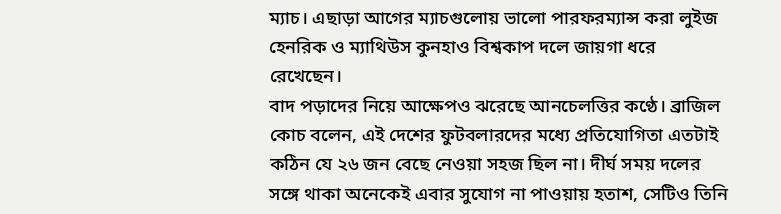ম্যাচ। এছাড়া আগের ম্যাচগুলোয় ভালো পারফরম্যান্স করা লুইজ হেনরিক ও ম্যাথিউস কুনহাও বিশ্বকাপ দলে জায়গা ধরে রেখেছেন।
বাদ পড়াদের নিয়ে আক্ষেপও ঝরেছে আনচেলত্তির কণ্ঠে। ব্রাজিল কোচ বলেন, এই দেশের ফুটবলারদের মধ্যে প্রতিযোগিতা এতটাই কঠিন যে ২৬ জন বেছে নেওয়া সহজ ছিল না। দীর্ঘ সময় দলের সঙ্গে থাকা অনেকেই এবার সুযোগ না পাওয়ায় হতাশ, সেটিও তিনি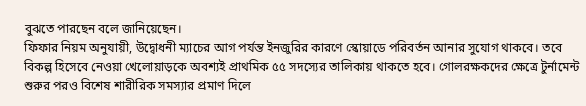বুঝতে পারছেন বলে জানিয়েছেন।
ফিফার নিয়ম অনুযায়ী, উদ্বোধনী ম্যাচের আগ পর্যন্ত ইনজুরির কারণে স্কোয়াডে পরিবর্তন আনার সুযোগ থাকবে। তবে বিকল্প হিসেবে নেওয়া খেলোয়াড়কে অবশ্যই প্রাথমিক ৫৫ সদস্যের তালিকায় থাকতে হবে। গোলরক্ষকদের ক্ষেত্রে টুর্নামেন্ট শুরুর পরও বিশেষ শারীরিক সমস্যার প্রমাণ দিলে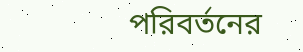পরিবর্তনের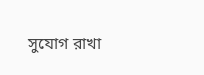সুযোগ রাখা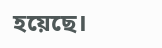হয়েছে।